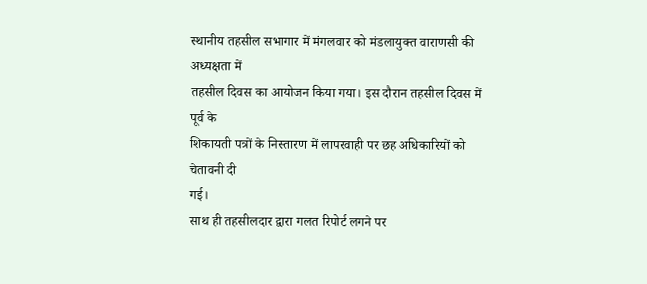स्थानीय तहसील सभागार में मंगलवार को मंडलायुक्त वाराणसी की अध्यक्षता में
तहसील दिवस का आयोजन किया गया। इस दौरान तहसील दिवस में पूर्व के
शिकायती पत्रों के निस्तारण में लापरवाही पर छह अधिकारियों को चेतावनी दी
गई।
साथ ही तहसीलदार द्वारा गलत रिपोर्ट लगने पर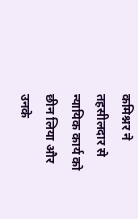कमिश्नर ने
तहसीलदार से न्यायिक कार्य को छीन लिया और उनके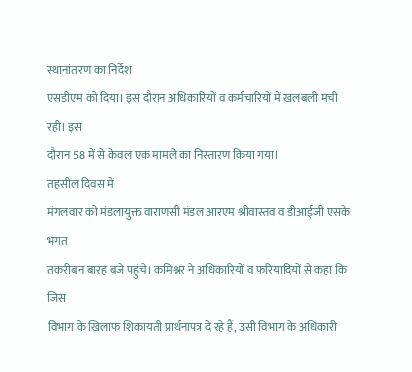स्थानांतरण का निर्देश
एसडीएम को दिया। इस दौरान अधिकारियों व कर्मचारियों में खलबली मची रही। इस
दौरान 58 में से केवल एक मामले का निस्तारण किया गया।
तहसील दिवस में
मंगलवार को मंडलायुक्त वाराणसी मंडल आरएम श्रीवास्तव व डीआईजी एसके भगत
तकरीबन बारह बजे पहुंचे। कमिश्नर ने अधिकारियों व फरियादियों से कहा कि जिस
विभाग के खिलाफ शिकायती प्रार्थनापत्र दे रहे हैं, उसी विभाग के अधिकारी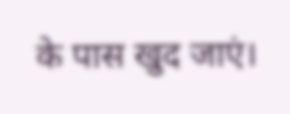के पास खुद जाएं।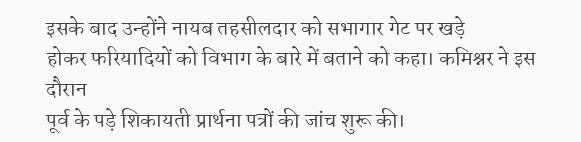इसके बाद उन्होंने नायब तहसीलदार को सभागार गेट पर खड़े
होकर फरियादियों को विभाग के बारे में बताने को कहा। कमिश्नर ने इस दौरान
पूर्व के पड़े शिकायती प्रार्थना पत्रों की जांच शुरू की।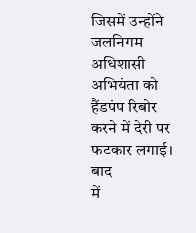जिसमें उन्होंने
जलनिगम अधिशासी अभियंता को हैंडपंप रिबोर करने में देरी पर फटकार लगाई।
बाद
में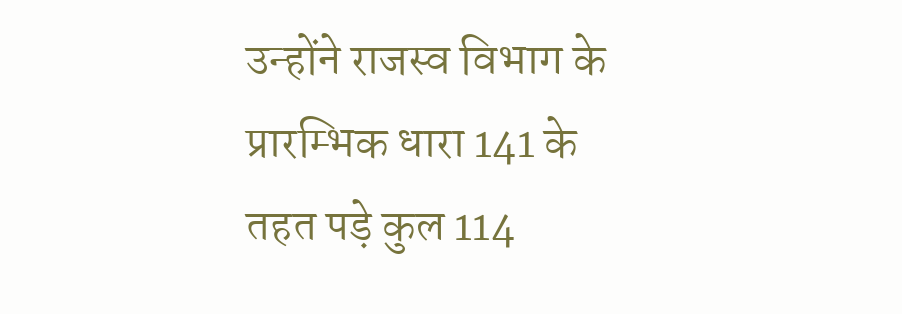उन्होंने राजस्व विभाग के प्रारम्भिक धारा 141 के तहत पड़े कुल 114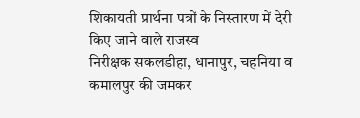शिकायती प्रार्थना पत्रों के निस्तारण में देरी किए जाने वाले राजस्व
निरीक्षक सकलडीहा, धानापुर, चहनिया व कमालपुर की जमकर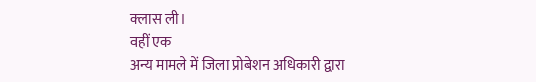क्लास ली।
वहीं एक
अन्य मामले में जिला प्रोबेशन अधिकारी द्वारा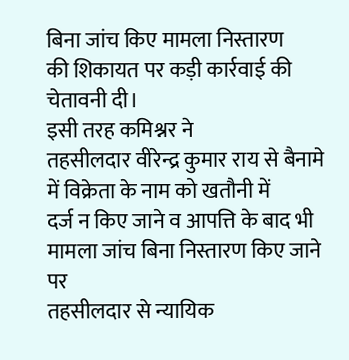बिना जांच किए मामला निस्तारण
की शिकायत पर कड़ी कार्रवाई की चेतावनी दी।
इसी तरह कमिश्नर ने
तहसीलदार वीरेन्द्र कुमार राय से बैनामे में विक्रेता के नाम को खतौनी में
दर्ज न किए जाने व आपत्ति के बाद भी मामला जांच बिना निस्तारण किए जाने पर
तहसीलदार से न्यायिक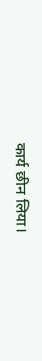कार्य छीन लिया।